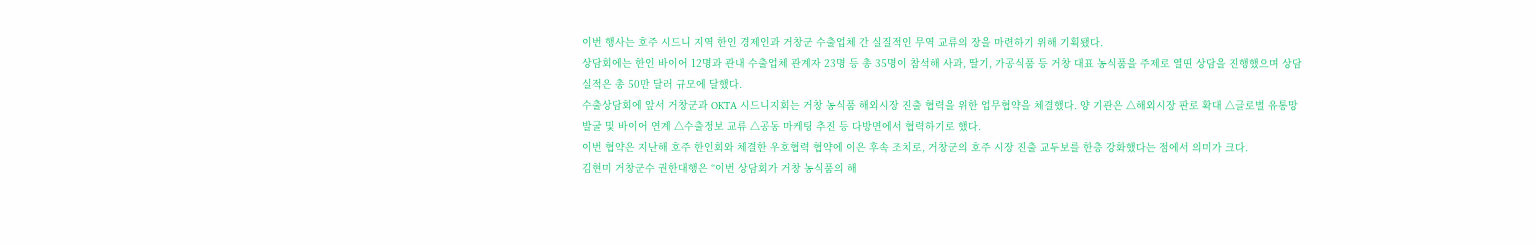이번 행사는 호주 시드니 지역 한인 경제인과 거창군 수출업체 간 실질적인 무역 교류의 장을 마련하기 위해 기획됐다.
상담회에는 한인 바이어 12명과 관내 수출업체 관계자 23명 등 총 35명이 참석해 사과, 딸기, 가공식품 등 거창 대표 농식품을 주제로 열띤 상담을 진행했으며 상담실적은 총 50만 달러 규모에 달했다.
수출상담회에 앞서 거창군과 OKTA 시드니지회는 거창 농식품 해외시장 진출 협력을 위한 업무협약을 체결했다. 양 기관은 △해외시장 판로 확대 △글로벌 유통망 발굴 및 바이어 연계 △수출정보 교류 △공동 마케팅 추진 등 다방면에서 협력하기로 했다.
이번 협약은 지난해 호주 한인회와 체결한 우호협력 협약에 이은 후속 조치로, 거창군의 호주 시장 진출 교두보를 한층 강화했다는 점에서 의미가 크다.
김현미 거창군수 권한대행은 “이번 상담회가 거창 농식품의 해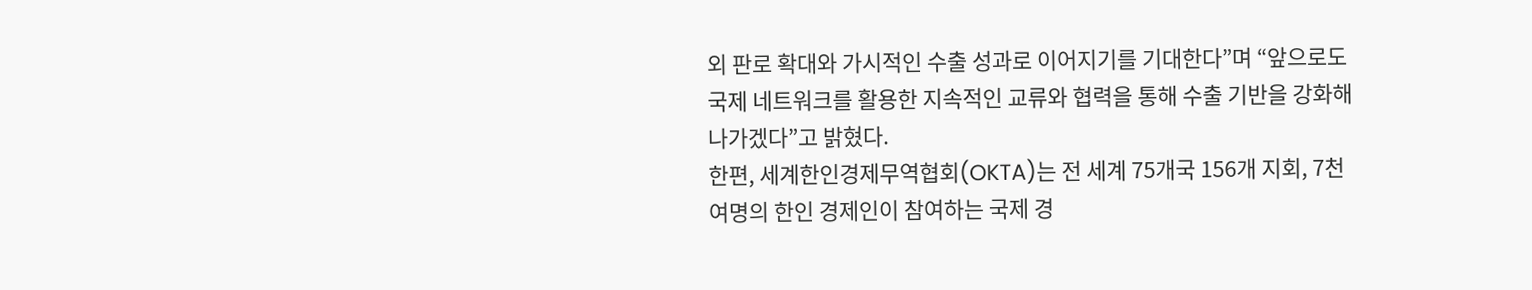외 판로 확대와 가시적인 수출 성과로 이어지기를 기대한다”며 “앞으로도 국제 네트워크를 활용한 지속적인 교류와 협력을 통해 수출 기반을 강화해 나가겠다”고 밝혔다.
한편, 세계한인경제무역협회(OKTA)는 전 세계 75개국 156개 지회, 7천여명의 한인 경제인이 참여하는 국제 경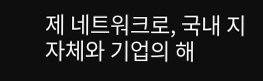제 네트워크로, 국내 지자체와 기업의 해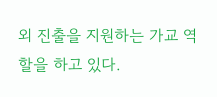외 진출을 지원하는 가교 역할을 하고 있다.